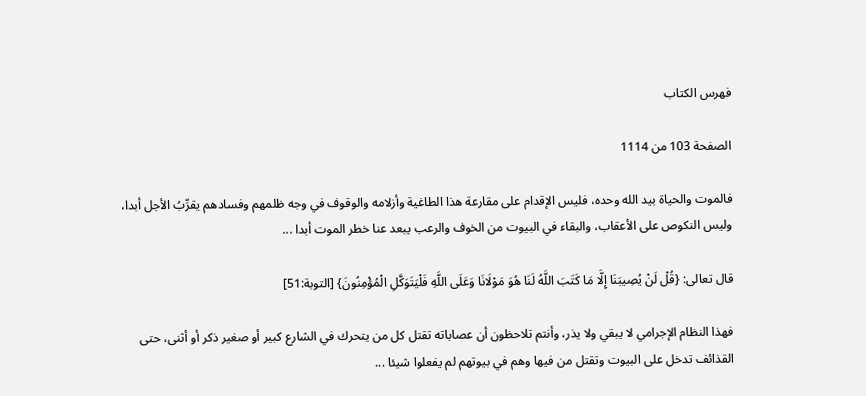فهرس الكتاب

الصفحة 103 من 1114

فالموت والحياة بيد الله وحده، فليس الإقدام على مقارعة هذا الطاغية وأزلامه والوقوف في وجه ظلمهم وفسادهم يقرِّبُ الأجل أبدا، وليس النكوص على الأعقاب، والبقاء في البيوت من الخوف والرعب يبعد عنا خطر الموت أبدا ...

قال تعالى: {قُلْ لَنْ يُصِيبَنَا إِلَّا مَا كَتَبَ اللَّهُ لَنَا هُوَ مَوْلَانَا وَعَلَى اللَّهِ فَلْيَتَوَكَّلِ الْمُؤْمِنُونَ} [التوبة:51]

فهذا النظام الإجرامي لا يبقي ولا يذر، وأنتم تلاحظون أن عصاباته تقتل كل من يتحرك في الشارع كبير أو صغير ذكر أو أثنى، حتى القذائف تدخل على البيوت وتقتل من فيها وهم في بيوتهم لم يفعلوا شيئا ...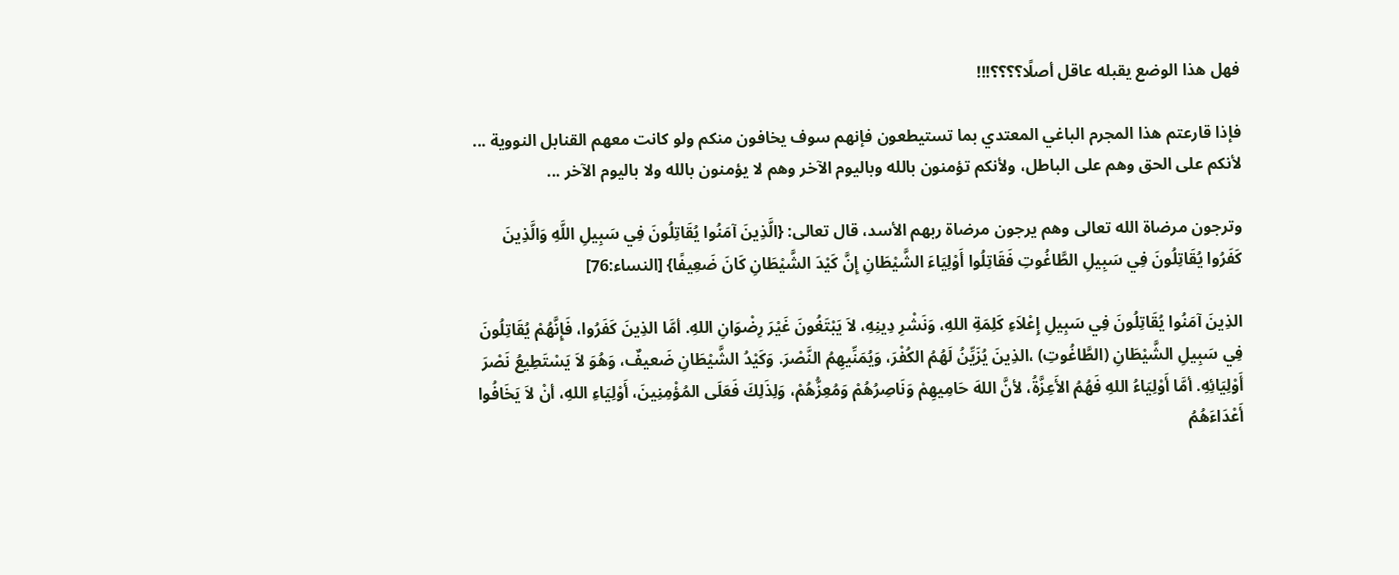فهل هذا الوضع يقبله عاقل أصلًا؟؟؟؟!!!

فإذا قارعتم هذا المجرم الباغي المعتدي بما تستيطعون فإنهم سوف يخافون منكم ولو كانت معهم القنابل النووية ... لأنكم على الحق وهم على الباطل، ولأنكم تؤمنون بالله وباليوم الآخر وهم لا يؤمنون بالله ولا باليوم الآخر ...

وترجون مرضاة الله تعالى وهم يرجون مرضاة ربهم الأسد، قال تعالى: {الَّذِينَ آمَنُوا يُقَاتِلُونَ فِي سَبِيلِ اللَّهِ وَالَّذِينَ كَفَرُوا يُقَاتِلُونَ فِي سَبِيلِ الطَّاغُوتِ فَقَاتِلُوا أَوْلِيَاءَ الشَّيْطَانِ إِنَّ كَيْدَ الشَّيْطَانِ كَانَ ضَعِيفًا} [النساء:76]

الذِينَ آمَنُوا يُقَاتِلُونَ فِي سَبِيلِ إِعْلاَءِ كَلِمَةِ اللهِ، وَنَشْرِ دِينِهِ، لاَ يَبْتَغُونَ غَيْرَ رِضْوَانِ اللهِ. أمَّا الذِينَ كَفَرُوا، فَإِنَّهُمْ يُقَاتِلُونَ فِي سَبِيلِ الشَّيْطَانِ (الطَّاغُوتِ) ،الذِينَ يُزَيِّنُ لَهُمُ الكُفْرَ، وَيُمَنِّيهِمُ النَّصْرَ. وَكَيْدُ الشَّيْطَانِ ضَعيفٌ، وَهُوَ لاَ يَسْتَطِيعُ نَصْرَ أَوْلِيَائِهِ. أمَّا أَوْلِيَاءُ اللهِ فَهُمُ الأَعِزَّةُ، لأنَّ اللهَ حَامِيهِمْ وَنَاصِرُهُمْ وَمُعِزُّهُمْ، وَلِذَلِكَ فَعَلَى المُؤْمِنِينَ، أَوْلِيَاءِ اللهِ، أنْ لاَ يَخَافُوا أَعْدَاءَهُمُ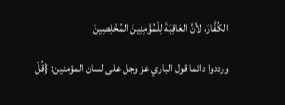الكُفَّارَ، لأنَّ العَاقِبَةَ لِلْمُؤْمِنِينَ المُخْلِصِينَ

ورددوا دائما قول الباري عز وجل على لسان المؤمنين: {قُلْ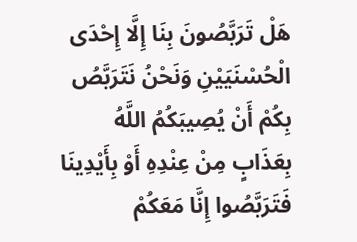هَلْ تَرَبَّصُونَ بِنَا إِلَّا إِحْدَى الْحُسْنَيَيْنِ وَنَحْنُ نَتَرَبَّصُ بِكُمْ أَنْ يُصِيبَكُمُ اللَّهُ بِعَذَابٍ مِنْ عِنْدِهِ أَوْ بِأَيْدِينَا فَتَرَبَّصُوا إِنَّا مَعَكُمْ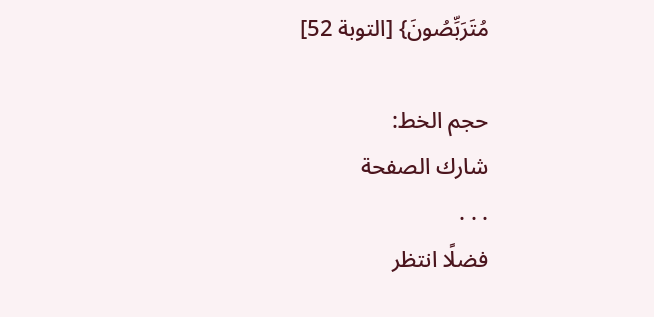مُتَرَبِّصُونَ} [التوبة 52]

حجم الخط:
شارك الصفحة
. . .
فضلًا انتظر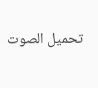تحميل الصوت